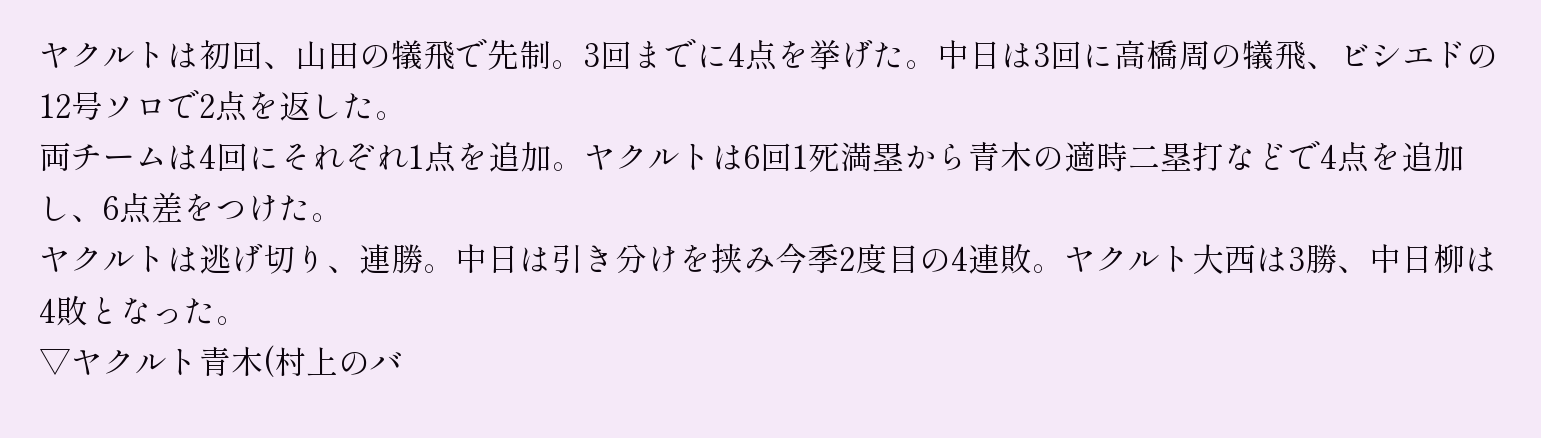ヤクルトは初回、山田の犠飛で先制。3回までに4点を挙げた。中日は3回に高橋周の犠飛、ビシエドの12号ソロで2点を返した。
両チームは4回にそれぞれ1点を追加。ヤクルトは6回1死満塁から青木の適時二塁打などで4点を追加し、6点差をつけた。
ヤクルトは逃げ切り、連勝。中日は引き分けを挟み今季2度目の4連敗。ヤクルト大西は3勝、中日柳は4敗となった。
▽ヤクルト青木(村上のバ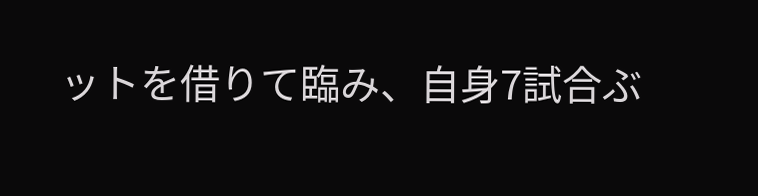ットを借りて臨み、自身7試合ぶ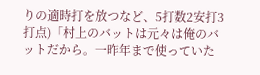りの適時打を放つなど、5打数2安打3打点)「村上のバットは元々は俺のバットだから。一昨年まで使っていた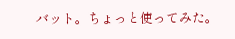バット。ちょっと使ってみた。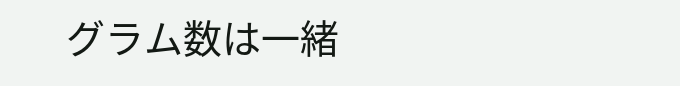グラム数は一緒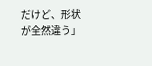だけど、形状が全然違う」